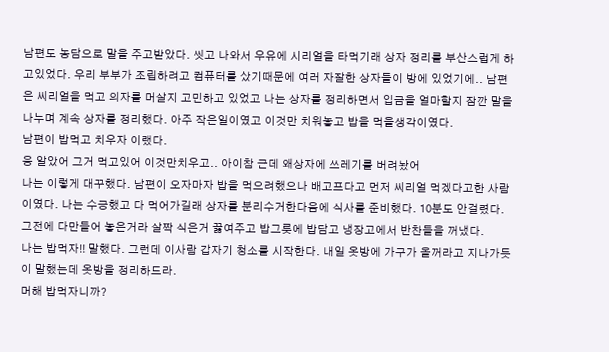남편도 농담으로 말을 주고받았다. 씻고 나와서 우유에 시리얼을 타먹기래 상자 정리를 부산스럽게 하고있었다. 우리 부부가 조립하려고 컴퓨터를 샀기때문에 여러 자잘한 상자들이 방에 있었기에.. 남편은 씨리얼을 먹고 의자를 머살지 고민하고 있었고 나는 상자를 정리하면서 입금을 얼마할지 잠깐 말을 나누며 계속 상자를 정리했다. 아주 작은일이였고 이것만 치워놓고 밥을 먹을생각이였다.
남편이 밥먹고 치우자 이랬다.
응 알았어 그거 먹고있어 이것만치우고.. 아이참 근데 왜상자에 쓰레기를 버려놨어
나는 이렇게 대꾸했다. 남편이 오자마자 밥을 먹으려했으나 배고프다고 먼저 씨리얼 먹겠다고한 사람이였다. 나는 수긍했고 다 먹어가길래 상자를 분리수거한다음에 식사를 준비했다. 10분도 안걸렸다. 그전에 다만들어 놓은거라 살짝 식은거 끓여주고 밥그릇에 밥담고 냉장고에서 반찬들을 꺼냈다.
나는 밥먹자!! 말했다. 그런데 이사람 갑자기 청소를 시작한다. 내일 옷방에 가구가 올꺼라고 지나가듯이 말했는데 옷방을 정리하드라.
머해 밥먹자니까?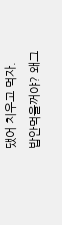댔어 치우고 먹자.
밥안먹을꺼야? 왜그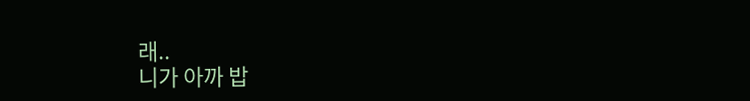래..
니가 아까 밥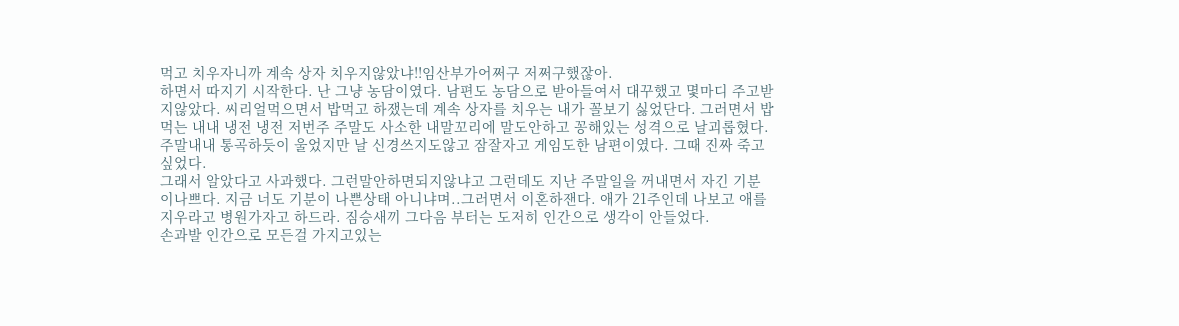먹고 치우자니까 계속 상자 치우지않았냐!!임산부가어쩌구 저쩌구했잖아.
하면서 따지기 시작한다. 난 그냥 농담이였다. 남편도 농담으로 받아들여서 대꾸했고 몇마디 주고받지않았다. 씨리얼먹으면서 밥먹고 하쟀는데 계속 상자를 치우는 내가 꼴보기 싫었단다. 그러면서 밥먹는 내내 냉전 냉전 저번주 주말도 사소한 내말꼬리에 말도안하고 꽁해있는 성격으로 날괴롭혔다. 주말내내 통곡하듯이 울었지만 날 신경쓰지도않고 잠잘자고 게임도한 남편이였다. 그때 진짜 죽고싶었다.
그래서 알았다고 사과했다. 그런말안하면되지않냐고 그런데도 지난 주말일을 꺼내면서 자긴 기분이나쁘다. 지금 너도 기분이 나쁜상태 아니냐며..그러면서 이혼하잰다. 애가 21주인데 나보고 애를 지우라고 병원가자고 하드라. 짐승새끼 그다음 부터는 도저히 인간으로 생각이 안들었다.
손과발 인간으로 모든걸 가지고있는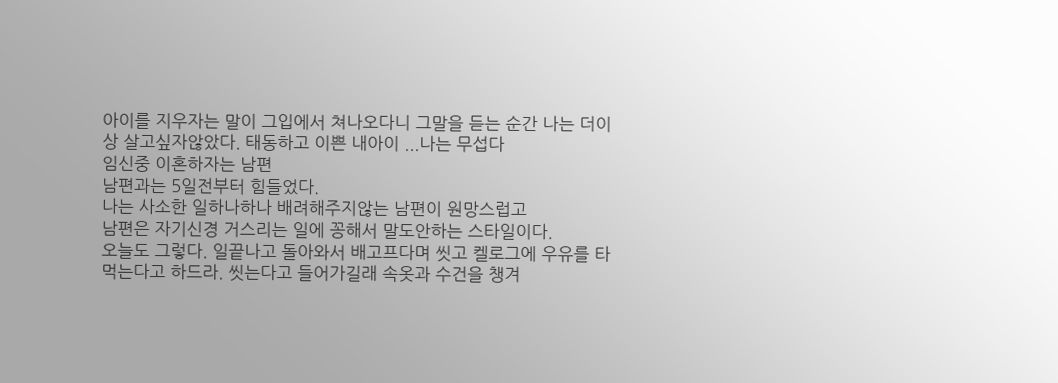아이를 지우자는 말이 그입에서 쳐나오다니 그말을 듣는 순간 나는 더이상 살고싶자않았다. 태동하고 이쁜 내아이 ...나는 무섭다
임신중 이혼하자는 남편
남편과는 5일전부터 힘들었다.
나는 사소한 일하나하나 배려해주지않는 남편이 원망스럽고
남편은 자기신경 거스리는 일에 꽁해서 말도안하는 스타일이다.
오늘도 그렇다. 일끝나고 돌아와서 배고프다며 씻고 켈로그에 우유를 타먹는다고 하드라. 씻는다고 들어가길래 속옷과 수건을 챙겨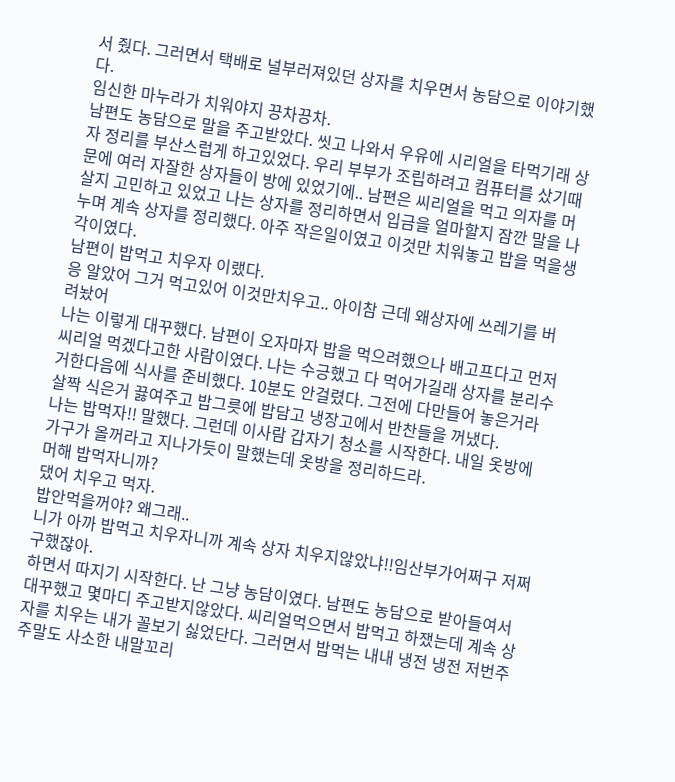서 줬다. 그러면서 택배로 널부러져있던 상자를 치우면서 농담으로 이야기했다.
임신한 마누라가 치워야지 끙차끙차.
남편도 농담으로 말을 주고받았다. 씻고 나와서 우유에 시리얼을 타먹기래 상자 정리를 부산스럽게 하고있었다. 우리 부부가 조립하려고 컴퓨터를 샀기때문에 여러 자잘한 상자들이 방에 있었기에.. 남편은 씨리얼을 먹고 의자를 머살지 고민하고 있었고 나는 상자를 정리하면서 입금을 얼마할지 잠깐 말을 나누며 계속 상자를 정리했다. 아주 작은일이였고 이것만 치워놓고 밥을 먹을생각이였다.
남편이 밥먹고 치우자 이랬다.
응 알았어 그거 먹고있어 이것만치우고.. 아이참 근데 왜상자에 쓰레기를 버려놨어
나는 이렇게 대꾸했다. 남편이 오자마자 밥을 먹으려했으나 배고프다고 먼저 씨리얼 먹겠다고한 사람이였다. 나는 수긍했고 다 먹어가길래 상자를 분리수거한다음에 식사를 준비했다. 10분도 안걸렸다. 그전에 다만들어 놓은거라 살짝 식은거 끓여주고 밥그릇에 밥담고 냉장고에서 반찬들을 꺼냈다.
나는 밥먹자!! 말했다. 그런데 이사람 갑자기 청소를 시작한다. 내일 옷방에 가구가 올꺼라고 지나가듯이 말했는데 옷방을 정리하드라.
머해 밥먹자니까?
댔어 치우고 먹자.
밥안먹을꺼야? 왜그래..
니가 아까 밥먹고 치우자니까 계속 상자 치우지않았냐!!임산부가어쩌구 저쩌구했잖아.
하면서 따지기 시작한다. 난 그냥 농담이였다. 남편도 농담으로 받아들여서 대꾸했고 몇마디 주고받지않았다. 씨리얼먹으면서 밥먹고 하쟀는데 계속 상자를 치우는 내가 꼴보기 싫었단다. 그러면서 밥먹는 내내 냉전 냉전 저번주 주말도 사소한 내말꼬리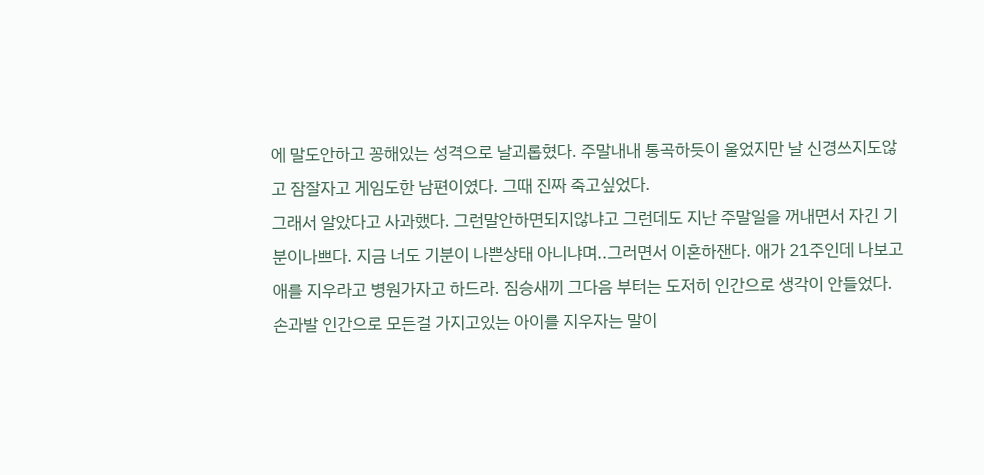에 말도안하고 꽁해있는 성격으로 날괴롭혔다. 주말내내 통곡하듯이 울었지만 날 신경쓰지도않고 잠잘자고 게임도한 남편이였다. 그때 진짜 죽고싶었다.
그래서 알았다고 사과했다. 그런말안하면되지않냐고 그런데도 지난 주말일을 꺼내면서 자긴 기분이나쁘다. 지금 너도 기분이 나쁜상태 아니냐며..그러면서 이혼하잰다. 애가 21주인데 나보고 애를 지우라고 병원가자고 하드라. 짐승새끼 그다음 부터는 도저히 인간으로 생각이 안들었다.
손과발 인간으로 모든걸 가지고있는 아이를 지우자는 말이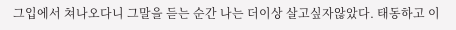그입에서 쳐나오다니 그말을 듣는 순간 나는 더이상 살고싶자않았다. 태동하고 이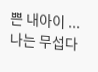쁜 내아이 ...나는 무섭다